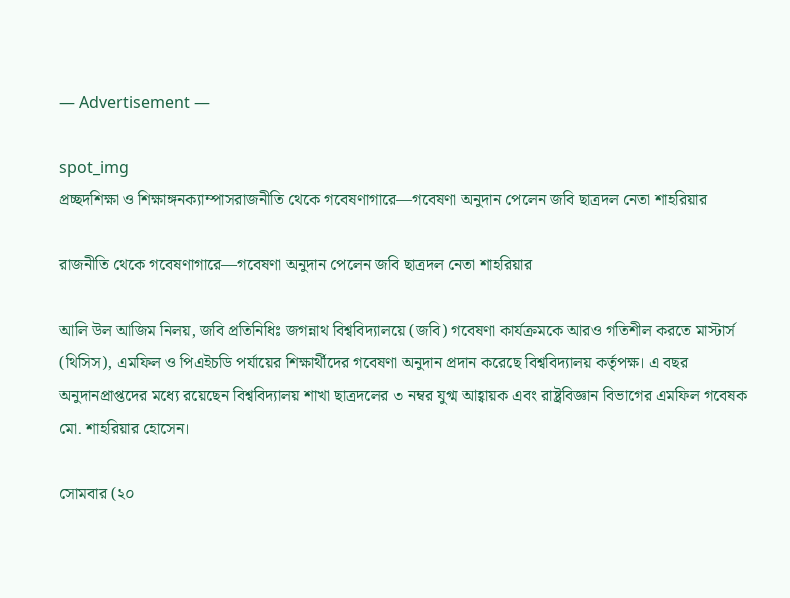― Advertisement ―

spot_img
প্রচ্ছদশিক্ষা ও শিক্ষাঙ্গনক্যাম্পাসরাজনীতি থেকে গবেষণাগারে—গবেষণা অনুদান পেলেন জবি ছাত্রদল নেতা শাহরিয়ার

রাজনীতি থেকে গবেষণাগারে—গবেষণা অনুদান পেলেন জবি ছাত্রদল নেতা শাহরিয়ার

আলি উল আজিম নিলয়, জবি প্রতিনিধিঃ জগন্নাথ বিশ্ববিদ্যালয়ে (জবি) গবেষণা কার্যক্রমকে আরও গতিশীল করতে মাস্টার্স (থিসিস), এমফিল ও পিএইচডি পর্যায়ের শিক্ষার্থীদের গবেষণা অনুদান প্রদান করেছে বিশ্ববিদ্যালয় কর্তৃপক্ষ। এ বছর অনুদানপ্রাপ্তদের মধ্যে রয়েছেন বিশ্ববিদ্যালয় শাখা ছাত্রদলের ৩ নম্বর যুগ্ম আহ্বায়ক এবং রাষ্ট্রবিজ্ঞান বিভাগের এমফিল গবেষক মো. শাহরিয়ার হোসেন।

সোমবার (২০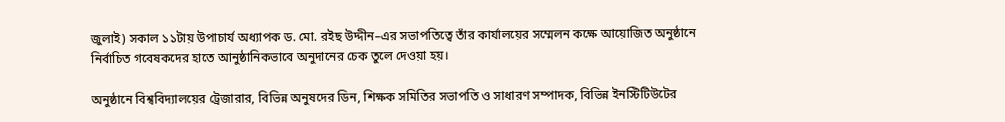জুলাই) সকাল ১১টায় উপাচার্য অধ্যাপক ড. মো. রইছ উদ্দীন–এর সভাপতিত্বে তাঁর কার্যালয়ের সম্মেলন কক্ষে আয়োজিত অনুষ্ঠানে নির্বাচিত গবেষকদের হাতে আনুষ্ঠানিকভাবে অনুদানের চেক তুলে দেওয়া হয়।

অনুষ্ঠানে বিশ্ববিদ্যালয়ের ট্রেজারার, বিভিন্ন অনুষদের ডিন, শিক্ষক সমিতির সভাপতি ও সাধারণ সম্পাদক, বিভিন্ন ইনস্টিটিউটের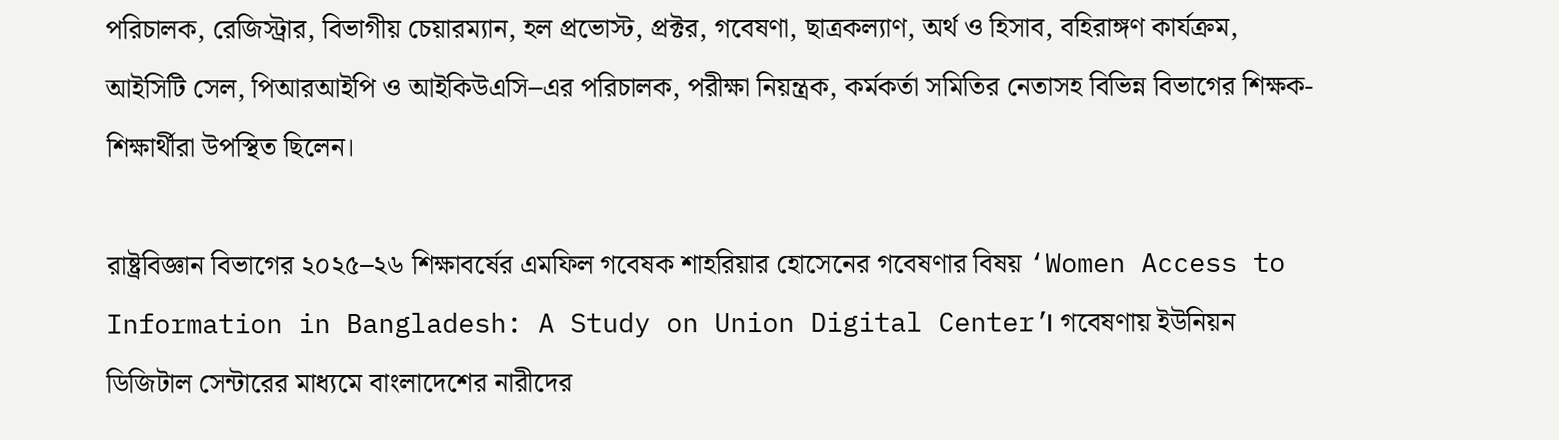পরিচালক, রেজিস্ট্রার, বিভাগীয় চেয়ারম্যান, হল প্রভোস্ট, প্রক্টর, গবেষণা, ছাত্রকল্যাণ, অর্থ ও হিসাব, বহিরাঙ্গণ কার্যক্রম, আইসিটি সেল, পিআরআইপি ও আইকিউএসি–এর পরিচালক, পরীক্ষা নিয়ন্ত্রক, কর্মকর্তা সমিতির নেতাসহ বিভিন্ন বিভাগের শিক্ষক-শিক্ষার্থীরা উপস্থিত ছিলেন।

রাষ্ট্রবিজ্ঞান বিভাগের ২০২৫–২৬ শিক্ষাবর্ষের এমফিল গবেষক শাহরিয়ার হোসেনের গবেষণার বিষয় ‘Women Access to Information in Bangladesh: A Study on Union Digital Center’। গবেষণায় ইউনিয়ন ডিজিটাল সেন্টারের মাধ্যমে বাংলাদেশের নারীদের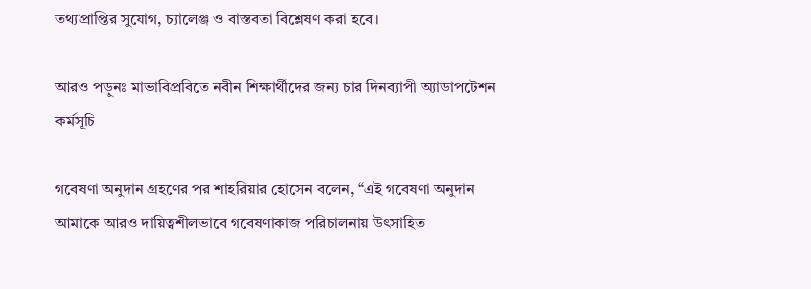তথ্যপ্রাপ্তির সুযোগ, চ্যালেঞ্জ ও বাস্তবতা বিশ্লেষণ করা হবে।

আরও পড়ুনঃ মাভাবিপ্রবিতে নবীন শিক্ষার্থীদের জন্য চার দিনব্যাপী অ্যাডাপটেশন কর্মসূচি

গবেষণা অনুদান গ্রহণের পর শাহরিয়ার হোসেন বলেন, “এই গবেষণা অনুদান আমাকে আরও দায়িত্বশীলভাবে গবেষণাকাজ পরিচালনায় উৎসাহিত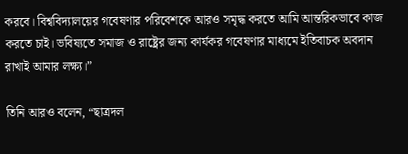করবে। বিশ্ববিদ্যালয়ের গবেষণার পরিবেশকে আরও সমৃদ্ধ করতে আমি আন্তরিকভাবে কাজ করতে চাই। ভবিষ্যতে সমাজ ও রাষ্ট্রের জন্য কার্যকর গবেষণার মাধ্যমে ইতিবাচক অবদান রাখাই আমার লক্ষ্য।”

তিনি আরও বলেন, “ছাত্রদল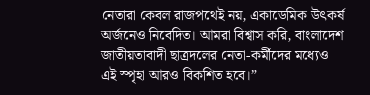নেতারা কেবল রাজপথেই নয়, একাডেমিক উৎকর্ষ অর্জনেও নিবেদিত। আমরা বিশ্বাস করি, বাংলাদেশ জাতীয়তাবাদী ছাত্রদলের নেতা-কর্মীদের মধ্যেও এই স্পৃহা আরও বিকশিত হবে।”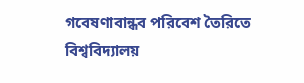গবেষণাবান্ধব পরিবেশ তৈরিতে বিশ্ববিদ্যালয়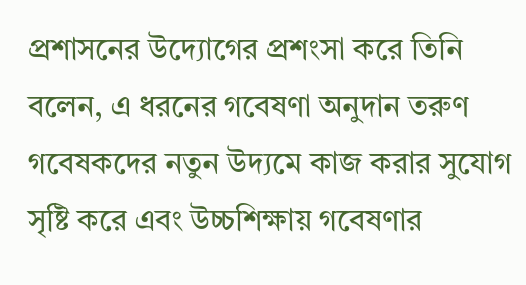প্রশাসনের উদ্যোগের প্রশংসা করে তিনি বলেন, এ ধরনের গবেষণা অনুদান তরুণ গবেষকদের নতুন উদ্যমে কাজ করার সুযোগ সৃষ্টি করে এবং উচ্চশিক্ষায় গবেষণার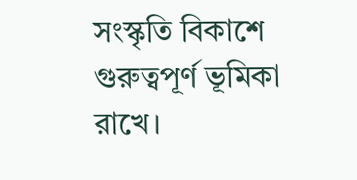সংস্কৃতি বিকাশে গুরুত্বপূর্ণ ভূমিকা রাখে।